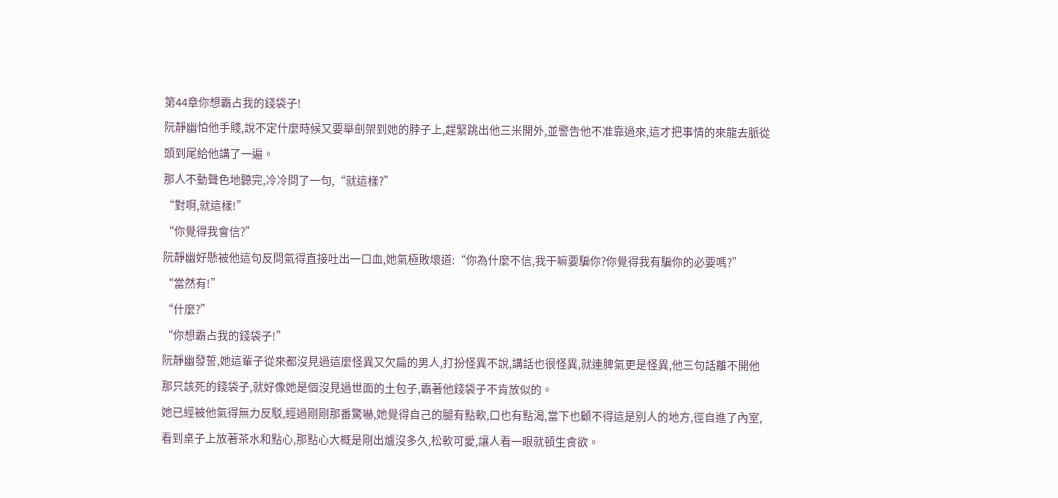第44章你想霸占我的錢袋子!
阮靜幽怕他手賤,說不定什麼時候又要舉劍架到她的脖子上,趕緊跳出他三米開外,並警告他不准靠過來,這才把事情的來龍去脈從頭到尾給他講了一遍。
那人不動聲色地聽完,冷冷問了一句,“就這樣?”
“對啊,就這樣!”
“你覺得我會信?”
阮靜幽好懸被他這句反問氣得直接吐出一口血,她氣極敗壞道:“你為什麼不信,我干嘛要騙你?你覺得我有騙你的必要嗎?”
“當然有!”
“什麼?”
“你想霸占我的錢袋子!”
阮靜幽發誓,她這輩子從來都沒見過這麼怪異又欠扁的男人,打扮怪異不說,講話也很怪異,就連脾氣更是怪異,他三句話離不開他那只該死的錢袋子,就好像她是個沒見過世面的土包子,霸著他錢袋子不肯放似的。
她已經被他氣得無力反駁,經過剛剛那番驚嚇,她覺得自己的腿有點軟,口也有點渴,當下也顧不得這是別人的地方,徑自進了內室,看到桌子上放著茶水和點心,那點心大概是剛出爐沒多久,松軟可愛,讓人看一眼就頓生食欲。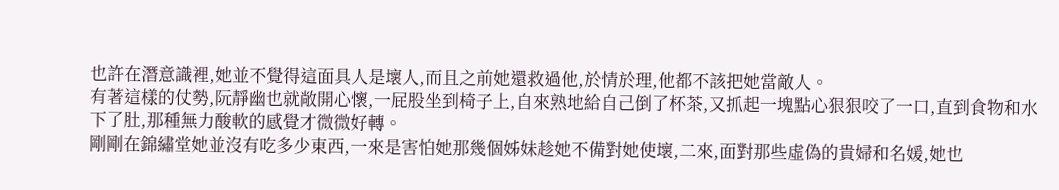也許在潛意識裡,她並不覺得這面具人是壞人,而且之前她還救過他,於情於理,他都不該把她當敵人。
有著這樣的仗勢,阮靜幽也就敞開心懷,一屁股坐到椅子上,自來熟地給自己倒了杯茶,又抓起一塊點心狠狠咬了一口,直到食物和水下了肚,那種無力酸軟的感覺才微微好轉。
剛剛在錦繡堂她並沒有吃多少東西,一來是害怕她那幾個姊妹趁她不備對她使壞,二來,面對那些虛偽的貴婦和名媛,她也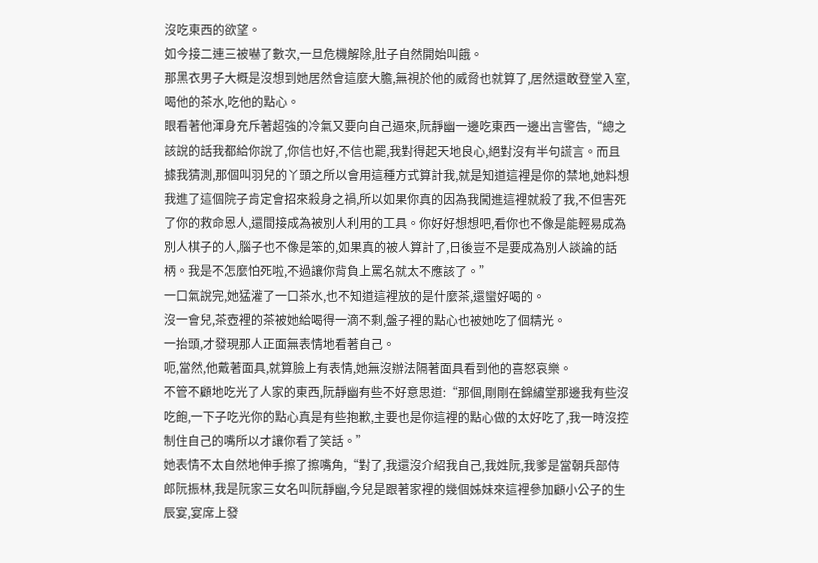沒吃東西的欲望。
如今接二連三被嚇了數次,一旦危機解除,肚子自然開始叫餓。
那黑衣男子大概是沒想到她居然會這麼大膽,無視於他的威脅也就算了,居然還敢登堂入室,喝他的茶水,吃他的點心。
眼看著他渾身充斥著超強的冷氣又要向自己逼來,阮靜幽一邊吃東西一邊出言警告,“總之該說的話我都給你說了,你信也好,不信也罷,我對得起天地良心,絕對沒有半句謊言。而且據我猜測,那個叫羽兒的丫頭之所以會用這種方式算計我,就是知道這裡是你的禁地,她料想我進了這個院子肯定會招來殺身之禍,所以如果你真的因為我闖進這裡就殺了我,不但害死了你的救命恩人,還間接成為被別人利用的工具。你好好想想吧,看你也不像是能輕易成為別人棋子的人,腦子也不像是笨的,如果真的被人算計了,日後豈不是要成為別人談論的話柄。我是不怎麼怕死啦,不過讓你背負上罵名就太不應該了。”
一口氣說完,她猛灌了一口茶水,也不知道這裡放的是什麼茶,還蠻好喝的。
沒一會兒,茶壺裡的茶被她給喝得一滴不剩,盤子裡的點心也被她吃了個精光。
一抬頭,才發現那人正面無表情地看著自己。
呃,當然,他戴著面具,就算臉上有表情,她無沒辦法隔著面具看到他的喜怒哀樂。
不管不顧地吃光了人家的東西,阮靜幽有些不好意思道:“那個,剛剛在錦繡堂那邊我有些沒吃飽,一下子吃光你的點心真是有些抱歉,主要也是你這裡的點心做的太好吃了,我一時沒控制住自己的嘴所以才讓你看了笑話。”
她表情不太自然地伸手擦了擦嘴角,“對了,我還沒介紹我自己,我姓阮,我爹是當朝兵部侍郎阮振林,我是阮家三女名叫阮靜幽,今兒是跟著家裡的幾個姊妹來這裡參加顧小公子的生辰宴,宴席上發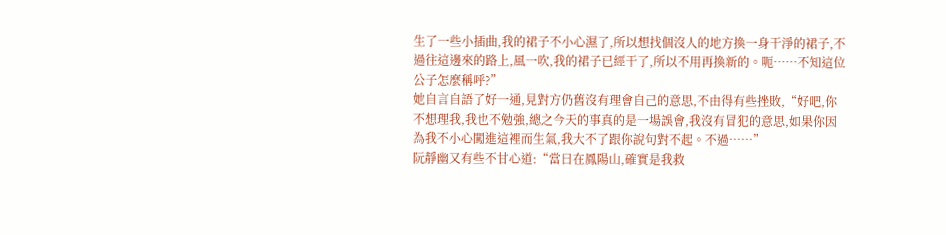生了一些小插曲,我的裙子不小心濕了,所以想找個沒人的地方換一身干淨的裙子,不過往這邊來的路上,風一吹,我的裙子已經干了,所以不用再換新的。呃……不知這位公子怎麼稱呼?”
她自言自語了好一通,見對方仍舊沒有理會自己的意思,不由得有些挫敗,“好吧,你不想理我,我也不勉強,總之今天的事真的是一場誤會,我沒有冒犯的意思,如果你因為我不小心闖進這裡而生氣,我大不了跟你說句對不起。不過……”
阮靜幽又有些不甘心道:“當日在鳳陽山,確實是我救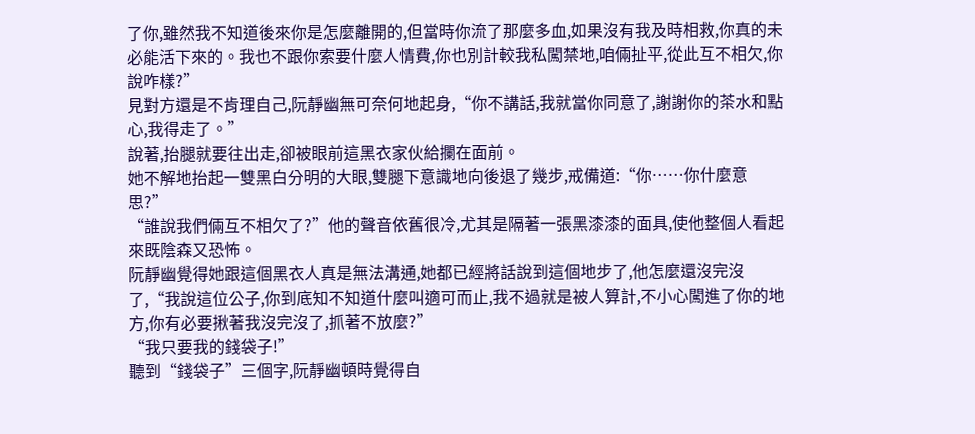了你,雖然我不知道後來你是怎麼離開的,但當時你流了那麼多血,如果沒有我及時相救,你真的未必能活下來的。我也不跟你索要什麼人情費,你也別計較我私闖禁地,咱倆扯平,從此互不相欠,你說咋樣?”
見對方還是不肯理自己,阮靜幽無可奈何地起身,“你不講話,我就當你同意了,謝謝你的茶水和點心,我得走了。”
說著,抬腿就要往出走,卻被眼前這黑衣家伙給攔在面前。
她不解地抬起一雙黑白分明的大眼,雙腿下意識地向後退了幾步,戒備道:“你……你什麼意思?”
“誰說我們倆互不相欠了?”他的聲音依舊很冷,尤其是隔著一張黑漆漆的面具,使他整個人看起來既陰森又恐怖。
阮靜幽覺得她跟這個黑衣人真是無法溝通,她都已經將話說到這個地步了,他怎麼還沒完沒了,“我說這位公子,你到底知不知道什麼叫適可而止,我不過就是被人算計,不小心闖進了你的地方,你有必要揪著我沒完沒了,抓著不放麼?”
“我只要我的錢袋子!”
聽到“錢袋子”三個字,阮靜幽頓時覺得自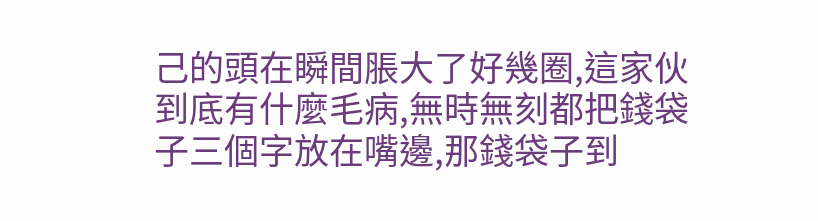己的頭在瞬間脹大了好幾圈,這家伙到底有什麼毛病,無時無刻都把錢袋子三個字放在嘴邊,那錢袋子到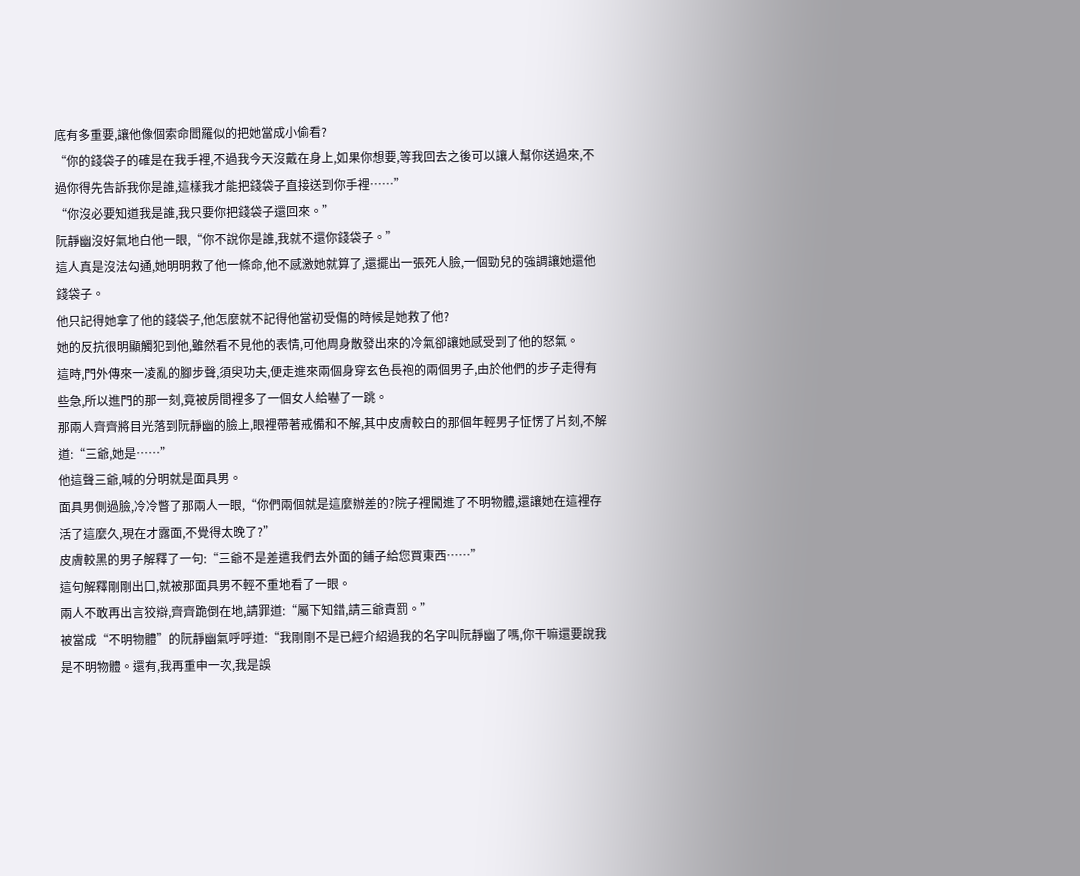底有多重要,讓他像個索命閻羅似的把她當成小偷看?
“你的錢袋子的確是在我手裡,不過我今天沒戴在身上,如果你想要,等我回去之後可以讓人幫你送過來,不過你得先告訴我你是誰,這樣我才能把錢袋子直接送到你手裡……”
“你沒必要知道我是誰,我只要你把錢袋子還回來。”
阮靜幽沒好氣地白他一眼,“你不說你是誰,我就不還你錢袋子。”
這人真是沒法勾通,她明明救了他一條命,他不感激她就算了,還擺出一張死人臉,一個勁兒的強調讓她還他錢袋子。
他只記得她拿了他的錢袋子,他怎麼就不記得他當初受傷的時候是她救了他?
她的反抗很明顯觸犯到他,雖然看不見他的表情,可他周身散發出來的冷氣卻讓她感受到了他的怒氣。
這時,門外傳來一凌亂的腳步聲,須臾功夫,便走進來兩個身穿玄色長袍的兩個男子,由於他們的步子走得有些急,所以進門的那一刻,竟被房間裡多了一個女人給嚇了一跳。
那兩人齊齊將目光落到阮靜幽的臉上,眼裡帶著戒備和不解,其中皮膚較白的那個年輕男子怔愣了片刻,不解道:“三爺,她是……”
他這聲三爺,喊的分明就是面具男。
面具男側過臉,冷冷瞥了那兩人一眼,“你們兩個就是這麼辦差的?院子裡闖進了不明物體,還讓她在這裡存活了這麼久,現在才露面,不覺得太晚了?”
皮膚較黑的男子解釋了一句:“三爺不是差遣我們去外面的鋪子給您買東西……”
這句解釋剛剛出口,就被那面具男不輕不重地看了一眼。
兩人不敢再出言狡辯,齊齊跪倒在地,請罪道:“屬下知錯,請三爺責罰。”
被當成“不明物體”的阮靜幽氣呼呼道:“我剛剛不是已經介紹過我的名字叫阮靜幽了嗎,你干嘛還要說我是不明物體。還有,我再重申一次,我是誤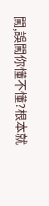闖,誤闖你懂不懂?根本就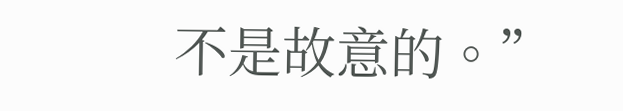不是故意的。”